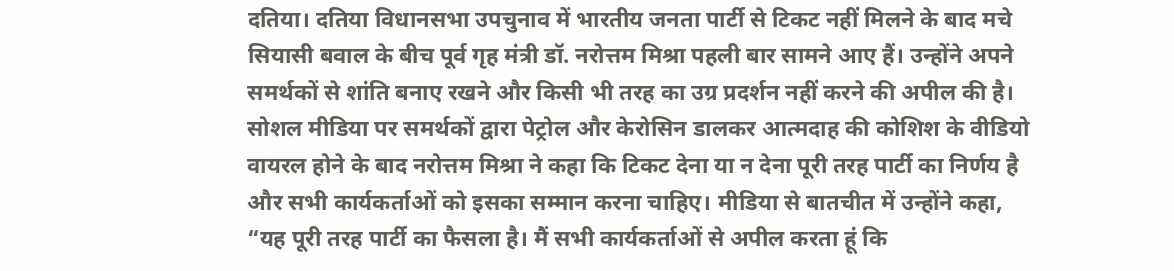दतिया। दतिया विधानसभा उपचुनाव में भारतीय जनता पार्टी से टिकट नहीं मिलने के बाद मचे सियासी बवाल के बीच पूर्व गृह मंत्री डॉ. नरोत्तम मिश्रा पहली बार सामने आए हैं। उन्होंने अपने समर्थकों से शांति बनाए रखने और किसी भी तरह का उग्र प्रदर्शन नहीं करने की अपील की है। सोशल मीडिया पर समर्थकों द्वारा पेट्रोल और केरोसिन डालकर आत्मदाह की कोशिश के वीडियो वायरल होने के बाद नरोत्तम मिश्रा ने कहा कि टिकट देना या न देना पूरी तरह पार्टी का निर्णय है और सभी कार्यकर्ताओं को इसका सम्मान करना चाहिए। मीडिया से बातचीत में उन्होंने कहा, “यह पूरी तरह पार्टी का फैसला है। मैं सभी कार्यकर्ताओं से अपील करता हूं कि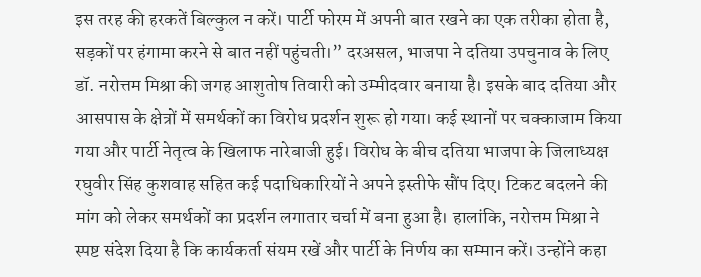इस तरह की हरकतें बिल्कुल न करें। पार्टी फोरम में अपनी बात रखने का एक तरीका होता है, सड़कों पर हंगामा करने से बात नहीं पहुंचती।” दरअसल, भाजपा ने दतिया उपचुनाव के लिए डॉ. नरोत्तम मिश्रा की जगह आशुतोष तिवारी को उम्मीदवार बनाया है। इसके बाद दतिया और आसपास के क्षेत्रों में समर्थकों का विरोध प्रदर्शन शुरू हो गया। कई स्थानों पर चक्काजाम किया गया और पार्टी नेतृत्व के खिलाफ नारेबाजी हुई। विरोध के बीच दतिया भाजपा के जिलाध्यक्ष रघुवीर सिंह कुशवाह सहित कई पदाधिकारियों ने अपने इस्तीफे सौंप दिए। टिकट बदलने की मांग को लेकर समर्थकों का प्रदर्शन लगातार चर्चा में बना हुआ है। हालांकि, नरोत्तम मिश्रा ने स्पष्ट संदेश दिया है कि कार्यकर्ता संयम रखें और पार्टी के निर्णय का सम्मान करें। उन्होंने कहा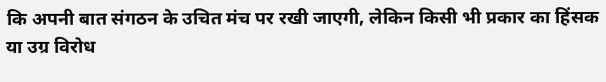कि अपनी बात संगठन के उचित मंच पर रखी जाएगी, लेकिन किसी भी प्रकार का हिंसक या उग्र विरोध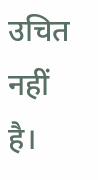उचित नहीं है।